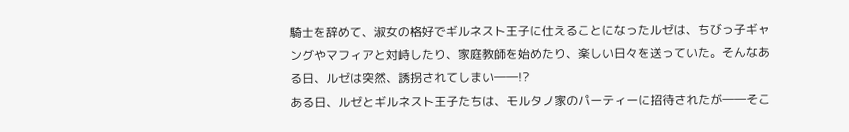騎士を辞めて、淑女の格好でギルネスト王子に仕えることになったルゼは、ちびっ子ギャングやマフィアと対峙したり、家庭教師を始めたり、楽しい日々を送っていた。そんなある日、ルゼは突然、誘拐されてしまい――!?
ある日、ルゼとギルネスト王子たちは、モルタノ家のパーティーに招待されたが――そこ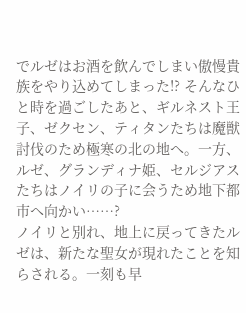でルゼはお酒を飲んでしまい傲慢貴族をやり込めてしまった!? そんなひと時を過ごしたあと、ギルネスト王子、ゼクセン、ティタンたちは魔獣討伐のため極寒の北の地へ。一方、ルゼ、グランディナ姫、セルジアスたちはノイリの子に会うため地下都市へ向かい……?
ノイリと別れ、地上に戻ってきたルゼは、新たな聖女が現れたことを知らされる。一刻も早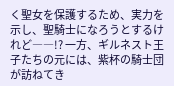く聖女を保護するため、実力を示し、聖騎士になろうとするけれど――!? 一方、ギルネスト王子たちの元には、紫杯の騎士団が訪ねてき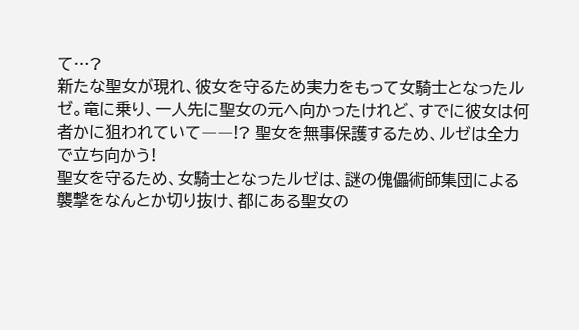て…?
新たな聖女が現れ、彼女を守るため実力をもって女騎士となったルゼ。竜に乗り、一人先に聖女の元へ向かったけれど、すでに彼女は何者かに狙われていて――!? 聖女を無事保護するため、ルゼは全力で立ち向かう!
聖女を守るため、女騎士となったルゼは、謎の傀儡術師集団による襲撃をなんとか切り抜け、都にある聖女の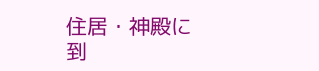住居・神殿に到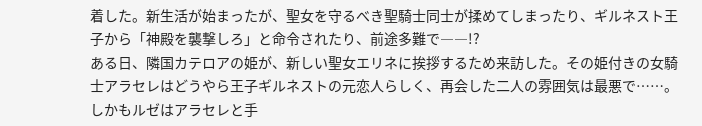着した。新生活が始まったが、聖女を守るべき聖騎士同士が揉めてしまったり、ギルネスト王子から「神殿を襲撃しろ」と命令されたり、前途多難で――!?
ある日、隣国カテロアの姫が、新しい聖女エリネに挨拶するため来訪した。その姫付きの女騎士アラセレはどうやら王子ギルネストの元恋人らしく、再会した二人の雰囲気は最悪で……。しかもルゼはアラセレと手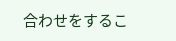合わせをするこ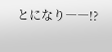とになり――!?